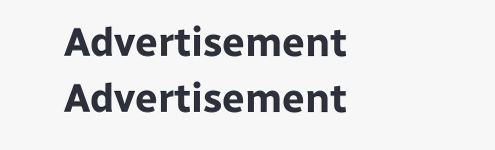Advertisement
Advertisement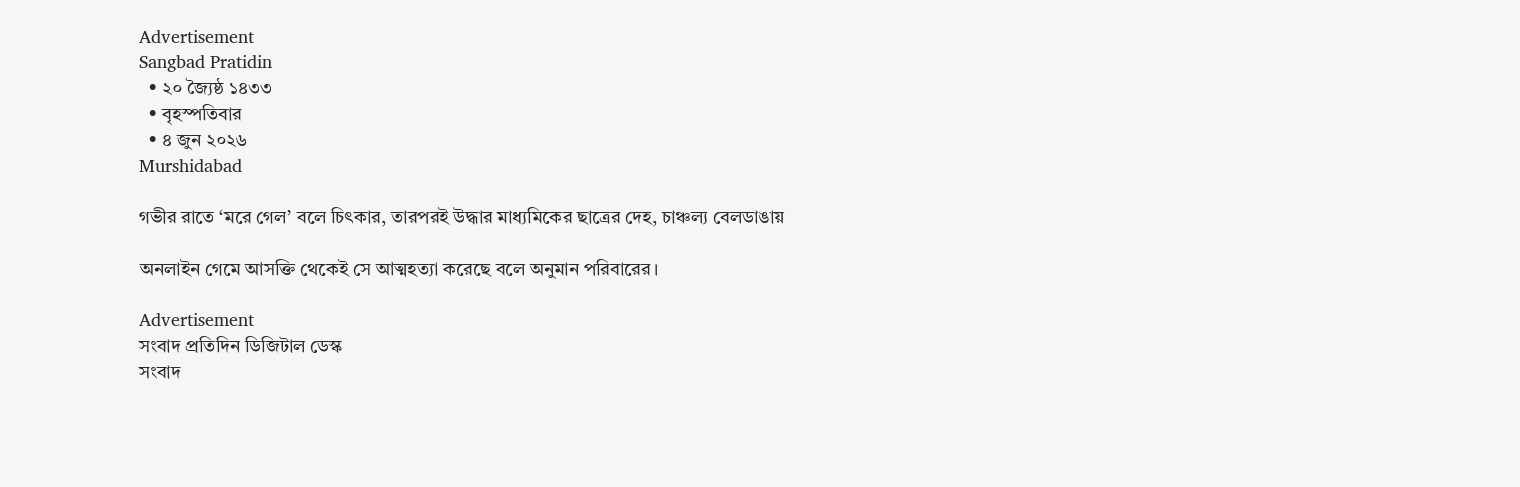Advertisement
Sangbad Pratidin
  • ২০ জ্যৈষ্ঠ ১৪৩৩
  • বৃহস্পতিবার
  • ৪ জুন ২০২৬
Murshidabad

গভীর রাতে ‘মরে গেল’ বলে চিৎকার, তারপরই উদ্ধার মাধ্যমিকের ছাত্রের দেহ, চাঞ্চল্য বেলডাঙায়

অনলাইন গেমে আসক্তি থেকেই সে আত্মহত্যা করেছে বলে অনুমান পরিবারের।

Advertisement
সংবাদ প্রতিদিন ডিজিটাল ডেস্ক
সংবাদ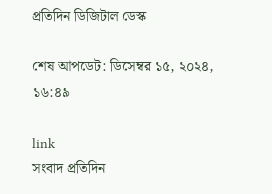প্রতিদিন ডিজিটাল ডেস্ক

শেষ আপডেট: ডিসেম্বর ১৫, ২০২৪, ১৬:৪৯

link
সংবাদ প্রতিদিন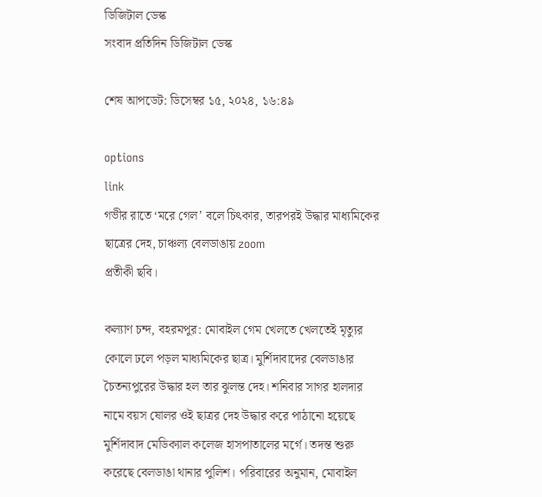ডিজিটাল ডেস্ক
সংবাদ প্রতিদিন ডিজিটাল ডেস্ক

শেষ আপডেট: ডিসেম্বর ১৫, ২০২৪, ১৬:৪৯

options
link
গভীর রাতে ‘মরে গেল’ বলে চিৎকার, তারপরই উদ্ধার মাধ্যমিকের ছাত্রের দেহ, চাঞ্চল্য বেলডাঙায় zoom
প্রতীকী ছবি।

কল্যাণ চন্দ, বহরমপুর: মোবাইল গেম খেলতে খেলতেই মৃত্যুর কোলে ঢলে পড়ল মাধ্যমিকের ছাত্র। মুর্শিদাবাদের বেলডাঙার চৈতন্যপুরের উদ্ধার হল তার ঝুলন্ত দেহ। শনিবার সাগর হালদার নামে বয়স ষোলর ওই ছাত্রর দেহ উদ্ধার করে পাঠানো হয়েছে মুর্শিদাবাদ মেডিক্যাল কলেজ হাসপাতালের মর্গে। তদন্ত শুরু করেছে বেলডাঙা থানার পুলিশ। পরিবারের অনুমান, মোবাইল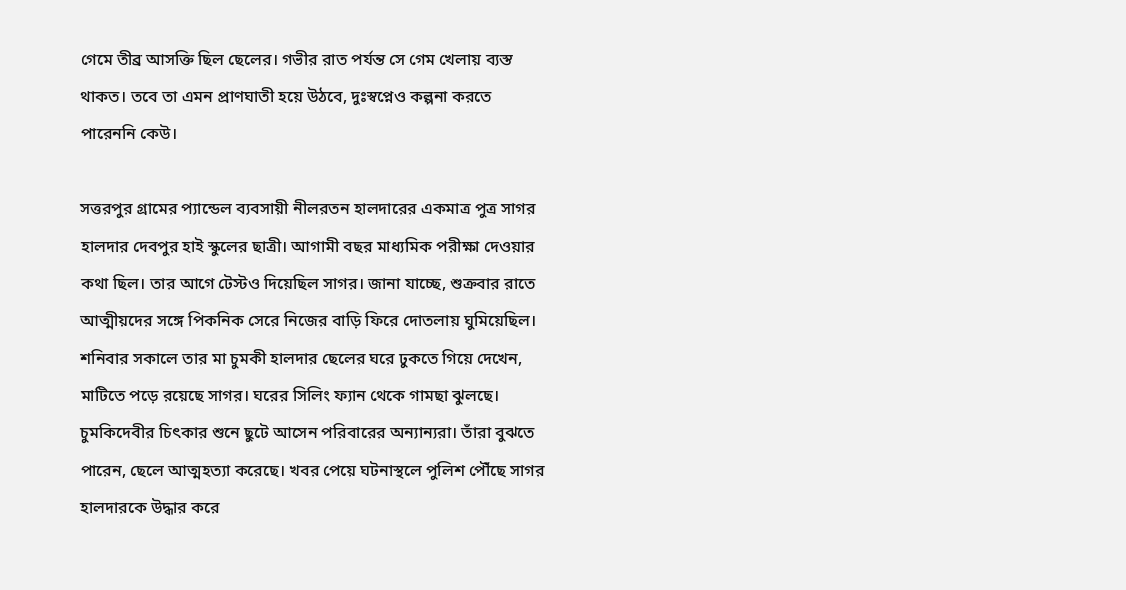গেমে তীব্র আসক্তি ছিল ছেলের। গভীর রাত পর্যন্ত সে গেম খেলায় ব্যস্ত থাকত। তবে তা এমন প্রাণঘাতী হয়ে উঠবে, দুঃস্বপ্নেও কল্পনা করতে পারেননি কেউ।

সত্তরপুর গ্রামের প্যান্ডেল ব্যবসায়ী নীলরতন হালদারের একমাত্র পুত্র সাগর হালদার দেবপুর হাই স্কুলের ছাত্রী। আগামী বছর মাধ্যমিক পরীক্ষা দেওয়ার কথা ছিল। তার আগে টেস্টও দিয়েছিল সাগর। জানা যাচ্ছে, শুক্রবার রাতে আত্মীয়দের সঙ্গে পিকনিক সেরে নিজের বাড়ি ফিরে দোতলায় ঘুমিয়েছিল। শনিবার সকালে তার মা চুমকী হালদার ছেলের ঘরে ঢুকতে গিয়ে দেখেন, মাটিতে পড়ে রয়েছে সাগর। ঘরের সিলিং ফ্যান থেকে গামছা ঝুলছে। চুমকিদেবীর চিৎকার শুনে ছুটে আসেন পরিবারের অন্যান্যরা। তাঁরা বুঝতে পারেন, ছেলে আত্মহত্যা করেছে। খবর পেয়ে ঘটনাস্থলে পুলিশ পৌঁছে সাগর হালদারকে উদ্ধার করে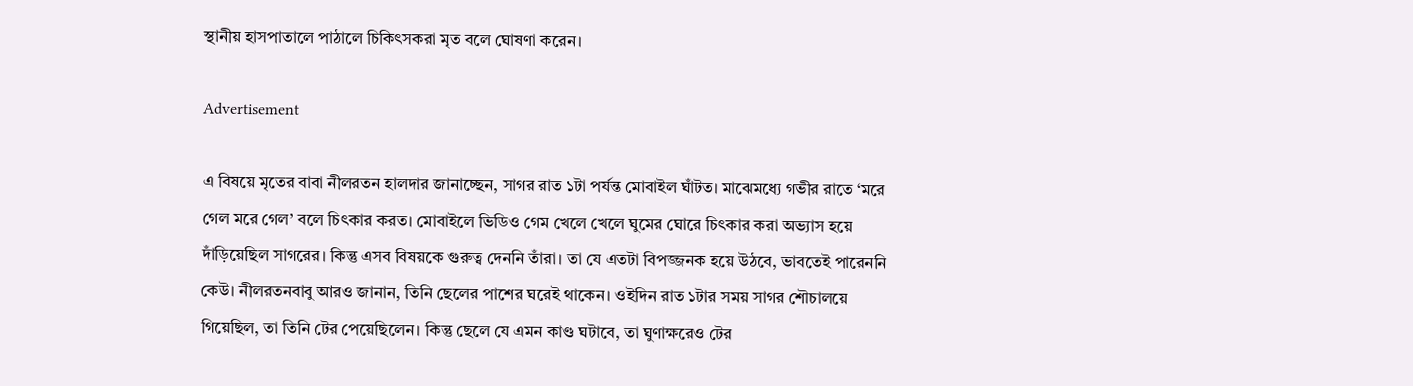স্থানীয় হাসপাতালে পাঠালে চিকিৎসকরা মৃত বলে ঘোষণা করেন।

Advertisement

এ বিষয়ে মৃতের বাবা নীলরতন হালদার জানাচ্ছেন, সাগর রাত ১টা পর্যন্ত মোবাইল ঘাঁটত। মাঝেমধ্যে গভীর রাতে ‘মরে গেল মরে গেল’ বলে চিৎকার করত। মোবাইলে ভিডিও গেম খেলে খেলে ঘুমের ঘোরে চিৎকার করা অভ্যাস হয়ে দাঁড়িয়েছিল সাগরের। কিন্তু এসব বিষয়কে গুরুত্ব দেননি তাঁরা। তা যে এতটা বিপজ্জনক হয়ে উঠবে, ভাবতেই পারেননি কেউ। নীলরতনবাবু আরও জানান, তিনি ছেলের পাশের ঘরেই থাকেন। ওইদিন রাত ১টার সময় সাগর শৌচালয়ে গিয়েছিল, তা তিনি টের পেয়েছিলেন। কিন্তু ছেলে যে এমন কাণ্ড ঘটাবে, তা ঘুণাক্ষরেও টের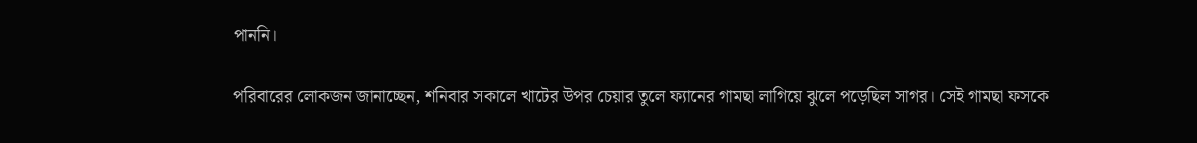পাননি।

পরিবারের লোকজন জানাচ্ছেন, শনিবার সকালে খাটের উপর চেয়ার তুলে ফ্যানের গামছা লাগিয়ে ঝুলে পড়েছিল সাগর। সেই গামছা ফসকে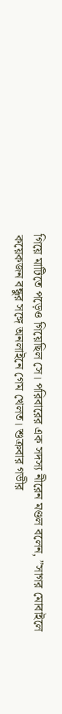গিয়ে মাটিতে পড়েও গিয়েছিল সে। পরিবারের এক সদস্য নীরেন মণ্ডল বলেন, ”সাগর মোবাইলে কয়েকজন বন্ধুর সঙ্গে অনলাইনে গেম খেলত। শুক্রবার গভীর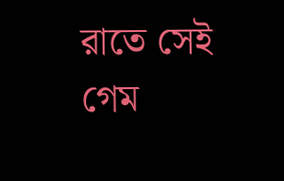রাতে সেই গেম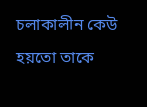চলাকালীন কেউ হয়তো তাকে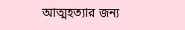আত্মহত্যার জন্য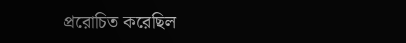প্ররোচিত করেছিল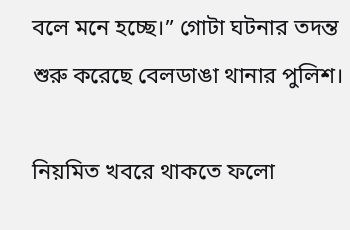বলে মনে হচ্ছে।” গোটা ঘটনার তদন্ত শুরু করেছে বেলডাঙা থানার পুলিশ।

নিয়মিত খবরে থাকতে ফলো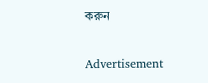করুন

Advertisement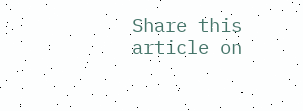Share this article on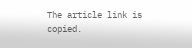The article link is copied.